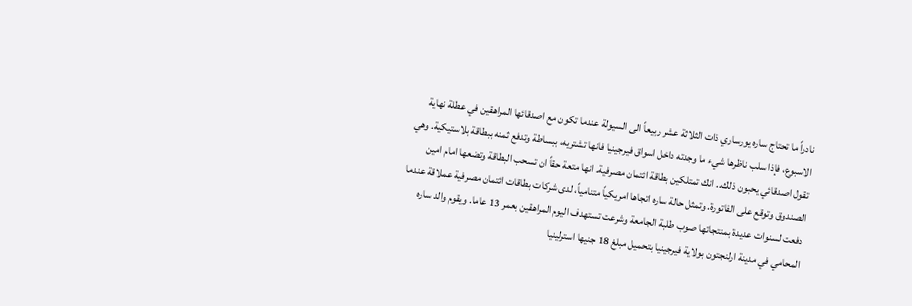نادراً ما تحتاج ساره يورساري ذات الثلاثة عشر ربيعاً الى السيولة عندما تكون مع اصدقائها المراهقين في عطلة نهاية الاسبوع، فإذا سلب ناظرها شيء ما وجدته داخل اسواق فيرجينيا فانها تشتريه، ببساطة وتدفع ثمنه ببطاقة بلاستيكية. وهي تقول اصدقائي يحبون ذلك.. انك تمتلكين بطاقة ائتمان مصرفية. انها متعة حقاً ان تسحب البطاقة وتضعها امام امين الصندوق وتوقع على الفاتورة. وتمثل حالة ساره اتجاها امريكياً متنامياً، لدى شركات بطاقات ائتمان مصرفية عملاقة عندما دفعت لسنوات عديدة بمنتجاتها صوب طلبة الجامعة وشرعت تستهدف اليوم المراهقين بعمر 13 عاما. ويقوم والد ساره المحامي في مدينة ارلنجتون بولاية فيرجينيا بتحميل مبلغ 18 جنيها استرلينيا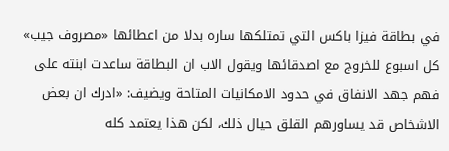في بطاقة فيزا باكس التي تمتلكها ساره بدلا من اعطائها «مصروف جيب» كل اسبوع للخروج مع اصدقائها ويقول الاب ان البطاقة ساعدت ابنته على فهم جهد الانفاق في حدود الامكانيات المتاحة ويضيف: «ادرك ان بعض الاشخاص قد يساورهم القلق حيال ذلك، لكن هذا يعتمد كله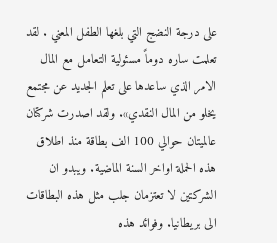على درجة النضج التي بلغها الطفل المعني . لقد تعلمت ساره دوماً مسئولية التعامل مع المال الامر الذي ساعدها على تعلم الجديد عن مجتمع يخلو من المال النقدي». ولقد اصدرت شركتان عالميتان حوالي 100 الف بطاقة منذ اطلاق هذه الحملة اواخر السنة الماضية. ويبدو ان الشركتين لا تعتزمان جلب مثل هذه البطاقات الى بريطانيا. وفوائد هذه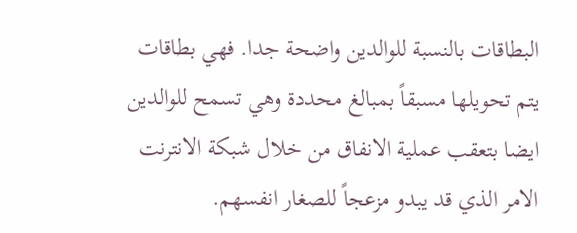البطاقات بالنسبة للوالدين واضحة جدا. فهي بطاقات يتم تحويلها مسبقاً بمبالغ محددة وهي تسمح للوالدين ايضا بتعقب عملية الانفاق من خلال شبكة الانترنت الامر الذي قد يبدو مزعجاً للصغار انفسهم.